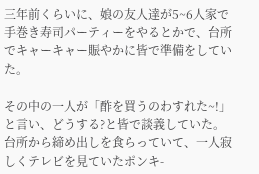三年前くらいに、娘の友人達が5~6人家で手巻き寿司パーティーをやるとかで、台所でキャーキャー賑やかに皆で準備をしていた。

その中の一人が「酢を買うのわすれた~!」と言い、どうする?と皆で談義していた。
台所から締め出しを食らっていて、一人寂しくテレビを見ていたポンキ-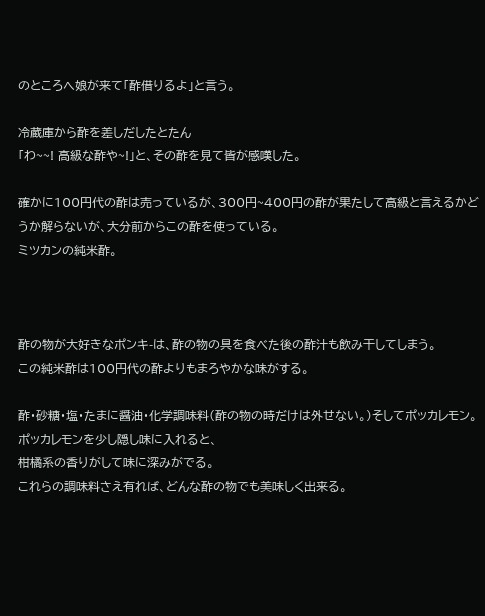のところへ娘が来て「酢借りるよ」と言う。

冷蔵庫から酢を差しだしたとたん
「わ~~! 高級な酢や~!」と、その酢を見て皆が感嘆した。

確かに100円代の酢は売っているが、300円~400円の酢が果たして高級と言えるかどうか解らないが、大分前からこの酢を使っている。
ミツカンの純米酢。



酢の物が大好きなポンキ-は、酢の物の具を食べた後の酢汁も飲み干してしまう。
この純米酢は100円代の酢よりもまろやかな味がする。

酢・砂糖・塩・たまに醤油・化学調味料(酢の物の時だけは外せない。)そしてポッカレモン。
ポッカレモンを少し隠し味に入れると、
柑橘系の香りがして味に深みがでる。
これらの調味料さえ有れば、どんな酢の物でも美味しく出来る。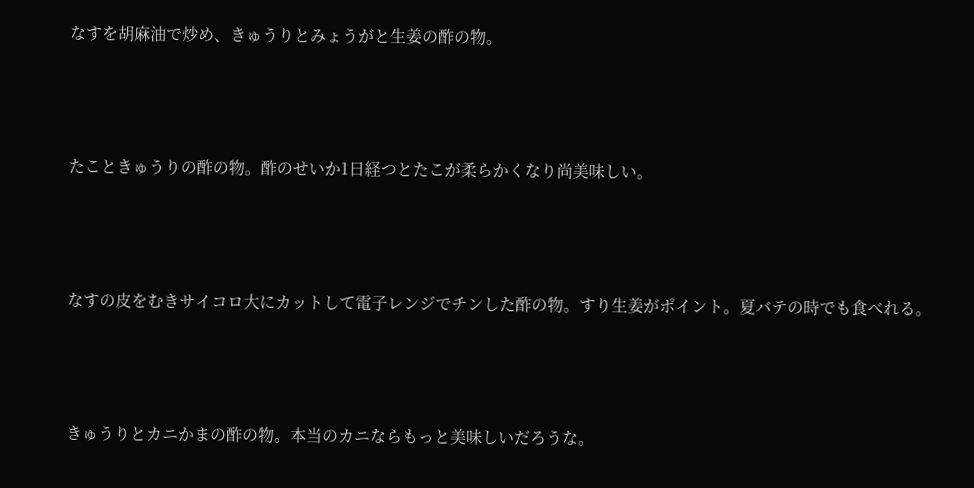なすを胡麻油で炒め、きゅうりとみょうがと生姜の酢の物。



たこときゅうりの酢の物。酢のせいか1日経つとたこが柔らかくなり尚美味しい。



なすの皮をむきサイコロ大にカットして電子レンジでチンした酢の物。すり生姜がポイント。夏バテの時でも食べれる。



きゅうりとカニかまの酢の物。本当のカニならもっと美味しいだろうな。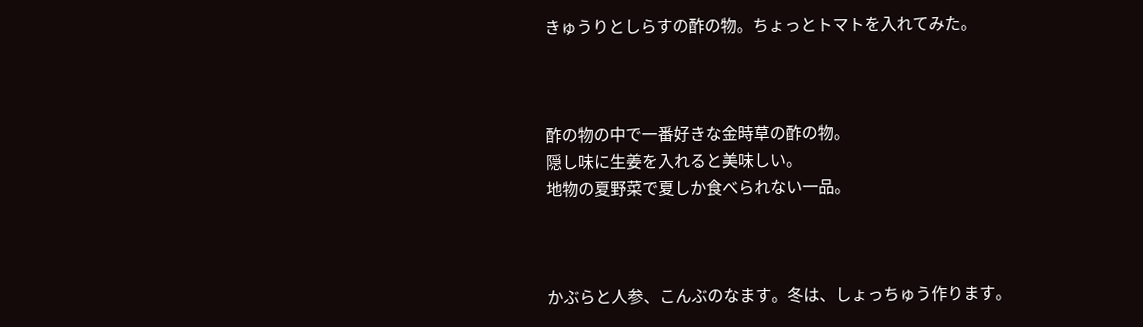きゅうりとしらすの酢の物。ちょっとトマトを入れてみた。



酢の物の中で一番好きな金時草の酢の物。
隠し味に生姜を入れると美味しい。
地物の夏野菜で夏しか食べられない一品。



かぶらと人参、こんぶのなます。冬は、しょっちゅう作ります。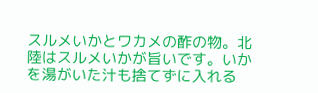スルメいかとワカメの酢の物。北陸はスルメいかが旨いです。いかを湯がいた汁も捨てずに入れる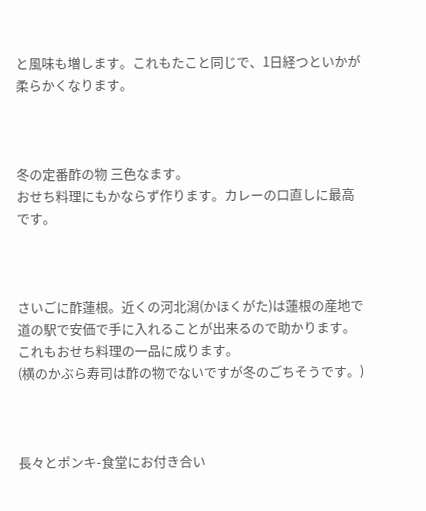と風味も増します。これもたこと同じで、1日経つといかが柔らかくなります。



冬の定番酢の物 三色なます。
おせち料理にもかならず作ります。カレーの口直しに最高です。



さいごに酢蓮根。近くの河北潟(かほくがた)は蓮根の産地で道の駅で安価で手に入れることが出来るので助かります。
これもおせち料理の一品に成ります。
(横のかぶら寿司は酢の物でないですが冬のごちそうです。)



長々とポンキ-食堂にお付き合い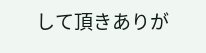して頂きありが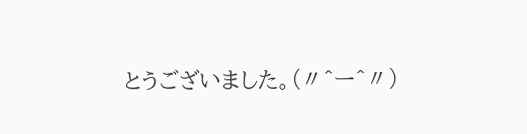とうございました。(〃^ー^〃)